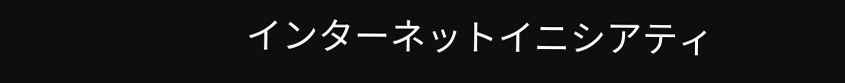インターネットイニシアティ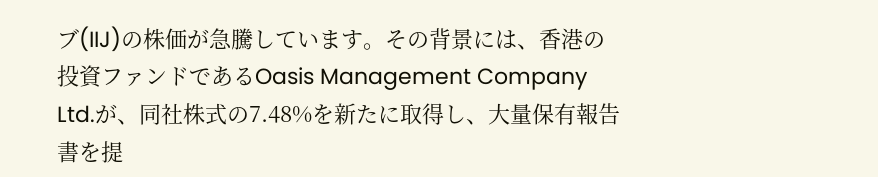ブ(IIJ)の株価が急騰しています。その背景には、香港の投資ファンドであるOasis Management Company Ltd.が、同社株式の7.48%を新たに取得し、大量保有報告書を提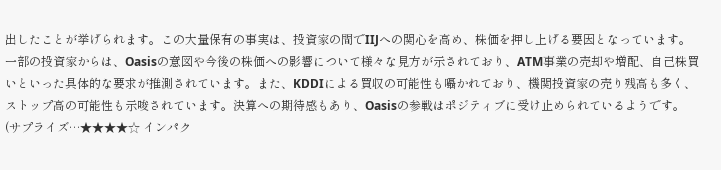出したことが挙げられます。この大量保有の事実は、投資家の間でIIJへの関心を高め、株価を押し上げる要因となっています。一部の投資家からは、Oasisの意図や今後の株価への影響について様々な見方が示されており、ATM事業の売却や増配、自己株買いといった具体的な要求が推測されています。また、KDDIによる買収の可能性も囁かれており、機関投資家の売り残高も多く、ストップ高の可能性も示唆されています。決算への期待感もあり、Oasisの参戦はポジティブに受け止められているようです。(サプライズ…★★★★☆ インパク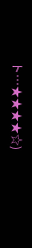ト…★★★★☆)